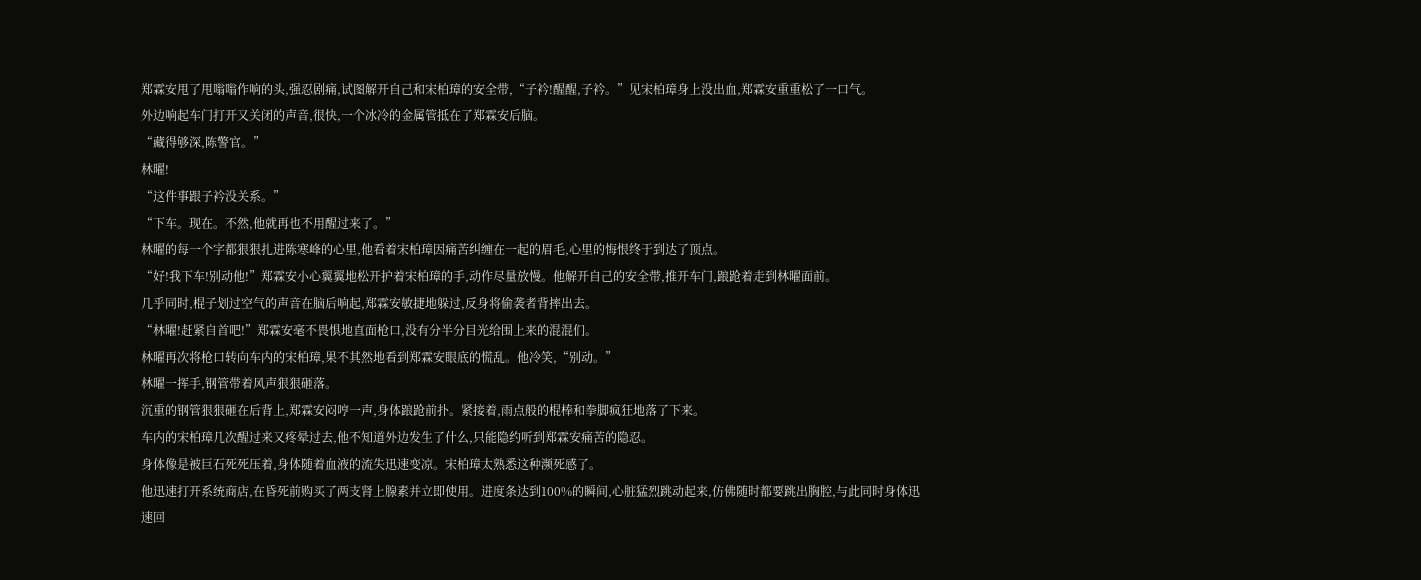郑霖安甩了甩嗡嗡作响的头,强忍剧痛,试图解开自己和宋柏璋的安全带,“子衿!醒醒,子衿。”见宋柏璋身上没出血,郑霖安重重松了一口气。
外边响起车门打开又关闭的声音,很快,一个冰冷的金属管抵在了郑霖安后脑。
“藏得够深,陈警官。”
林曜!
“这件事跟子衿没关系。”
“下车。现在。不然,他就再也不用醒过来了。”
林曜的每一个字都狠狠扎进陈寒峰的心里,他看着宋柏璋因痛苦纠缠在一起的眉毛,心里的悔恨终于到达了顶点。
“好!我下车!别动他!”郑霖安小心翼翼地松开护着宋柏璋的手,动作尽量放慢。他解开自己的安全带,推开车门,踉跄着走到林曜面前。
几乎同时,棍子划过空气的声音在脑后响起,郑霖安敏捷地躲过,反身将偷袭者背摔出去。
“林曜!赶紧自首吧!”郑霖安毫不畏惧地直面枪口,没有分半分目光给围上来的混混们。
林曜再次将枪口转向车内的宋柏璋,果不其然地看到郑霖安眼底的慌乱。他冷笑,“别动。”
林曜一挥手,钢管带着风声狠狠砸落。
沉重的钢管狠狠砸在后背上,郑霖安闷哼一声,身体踉跄前扑。紧接着,雨点般的棍棒和拳脚疯狂地落了下来。
车内的宋柏璋几次醒过来又疼晕过去,他不知道外边发生了什么,只能隐约听到郑霖安痛苦的隐忍。
身体像是被巨石死死压着,身体随着血液的流失迅速变凉。宋柏璋太熟悉这种濒死感了。
他迅速打开系统商店,在昏死前购买了两支肾上腺素并立即使用。进度条达到100%的瞬间,心脏猛烈跳动起来,仿佛随时都要跳出胸腔,与此同时身体迅速回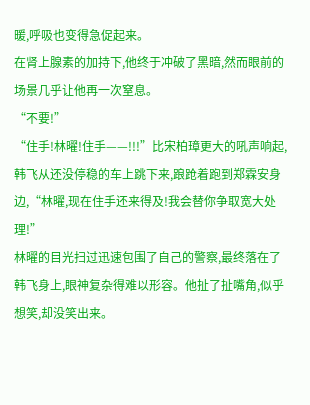暖,呼吸也变得急促起来。
在肾上腺素的加持下,他终于冲破了黑暗,然而眼前的场景几乎让他再一次窒息。
“不要!”
“住手!林曜!住手——!!!”比宋柏璋更大的吼声响起,韩飞从还没停稳的车上跳下来,踉跄着跑到郑霖安身边,“林曜,现在住手还来得及!我会替你争取宽大处理!”
林曜的目光扫过迅速包围了自己的警察,最终落在了韩飞身上,眼神复杂得难以形容。他扯了扯嘴角,似乎想笑,却没笑出来。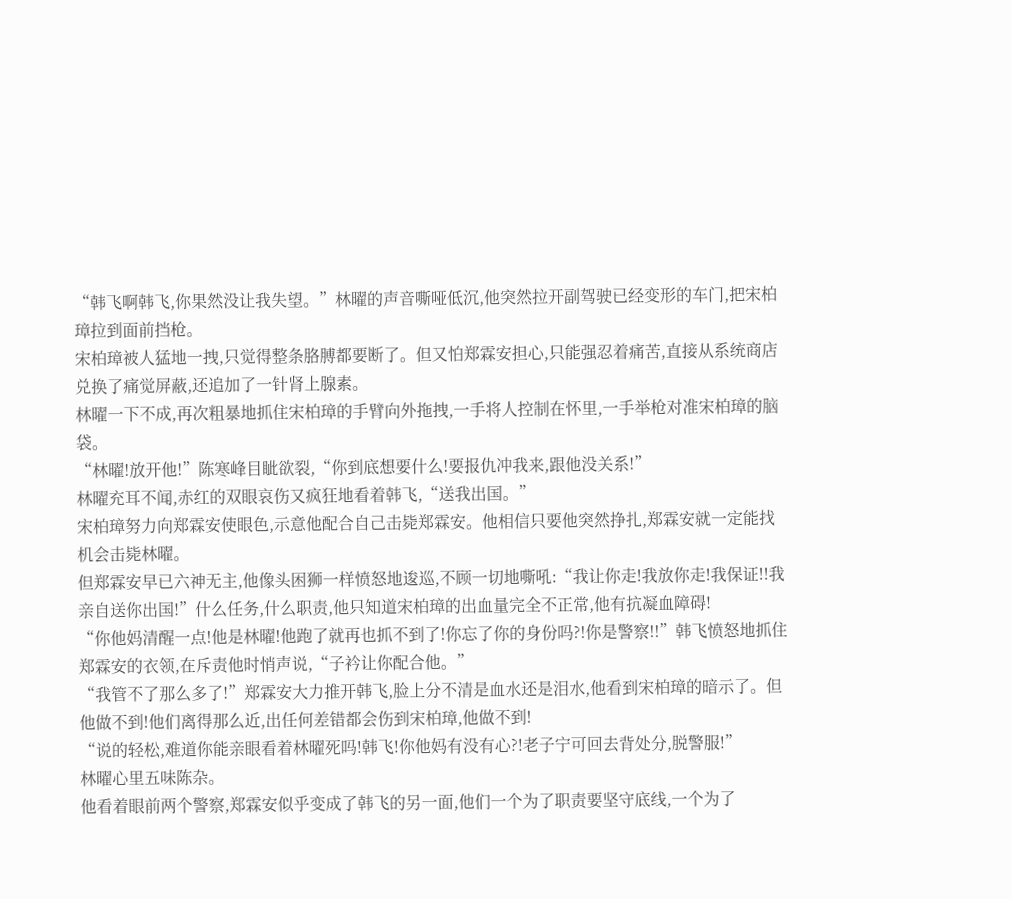“韩飞啊韩飞,你果然没让我失望。”林曜的声音嘶哑低沉,他突然拉开副驾驶已经变形的车门,把宋柏璋拉到面前挡枪。
宋柏璋被人猛地一拽,只觉得整条胳膊都要断了。但又怕郑霖安担心,只能强忍着痛苦,直接从系统商店兑换了痛觉屏蔽,还追加了一针肾上腺素。
林曜一下不成,再次粗暴地抓住宋柏璋的手臂向外拖拽,一手将人控制在怀里,一手举枪对准宋柏璋的脑袋。
“林曜!放开他!”陈寒峰目眦欲裂,“你到底想要什么!要报仇冲我来,跟他没关系!”
林曜充耳不闻,赤红的双眼哀伤又疯狂地看着韩飞,“送我出国。”
宋柏璋努力向郑霖安使眼色,示意他配合自己击毙郑霖安。他相信只要他突然挣扎,郑霖安就一定能找机会击毙林曜。
但郑霖安早已六神无主,他像头困狮一样愤怒地逡巡,不顾一切地嘶吼:“我让你走!我放你走!我保证!!我亲自送你出国!”什么任务,什么职责,他只知道宋柏璋的出血量完全不正常,他有抗凝血障碍!
“你他妈清醒一点!他是林曜!他跑了就再也抓不到了!你忘了你的身份吗?!你是警察!!”韩飞愤怒地抓住郑霖安的衣领,在斥责他时悄声说,“子衿让你配合他。”
“我管不了那么多了!”郑霖安大力推开韩飞,脸上分不清是血水还是泪水,他看到宋柏璋的暗示了。但他做不到!他们离得那么近,出任何差错都会伤到宋柏璋,他做不到!
“说的轻松,难道你能亲眼看着林曜死吗!韩飞!你他妈有没有心?!老子宁可回去背处分,脱警服!”
林曜心里五味陈杂。
他看着眼前两个警察,郑霖安似乎变成了韩飞的另一面,他们一个为了职责要坚守底线,一个为了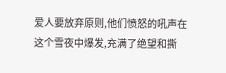爱人要放弃原则,他们愤怒的吼声在这个雪夜中爆发,充满了绝望和撕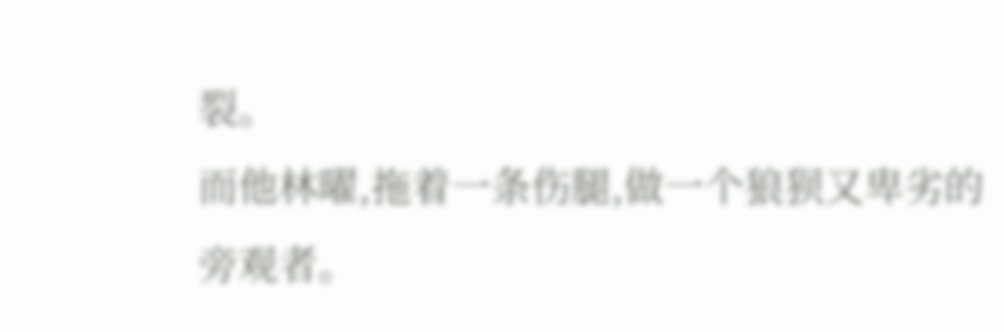裂。
而他林曜,拖着一条伤腿,做一个狼狈又卑劣的旁观者。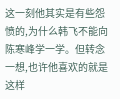这一刻他其实是有些怨愤的,为什么韩飞不能向陈寒峰学一学。但转念一想,也许他喜欢的就是这样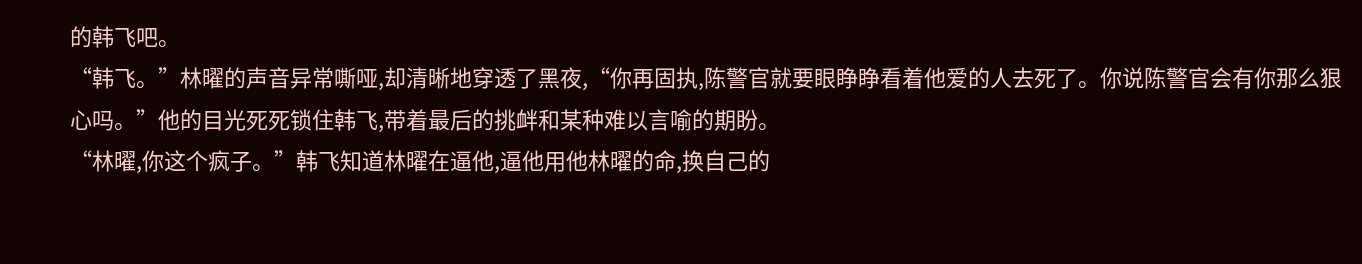的韩飞吧。
“韩飞。”林曜的声音异常嘶哑,却清晰地穿透了黑夜,“你再固执,陈警官就要眼睁睁看着他爱的人去死了。你说陈警官会有你那么狠心吗。”他的目光死死锁住韩飞,带着最后的挑衅和某种难以言喻的期盼。
“林曜,你这个疯子。”韩飞知道林曜在逼他,逼他用他林曜的命,换自己的